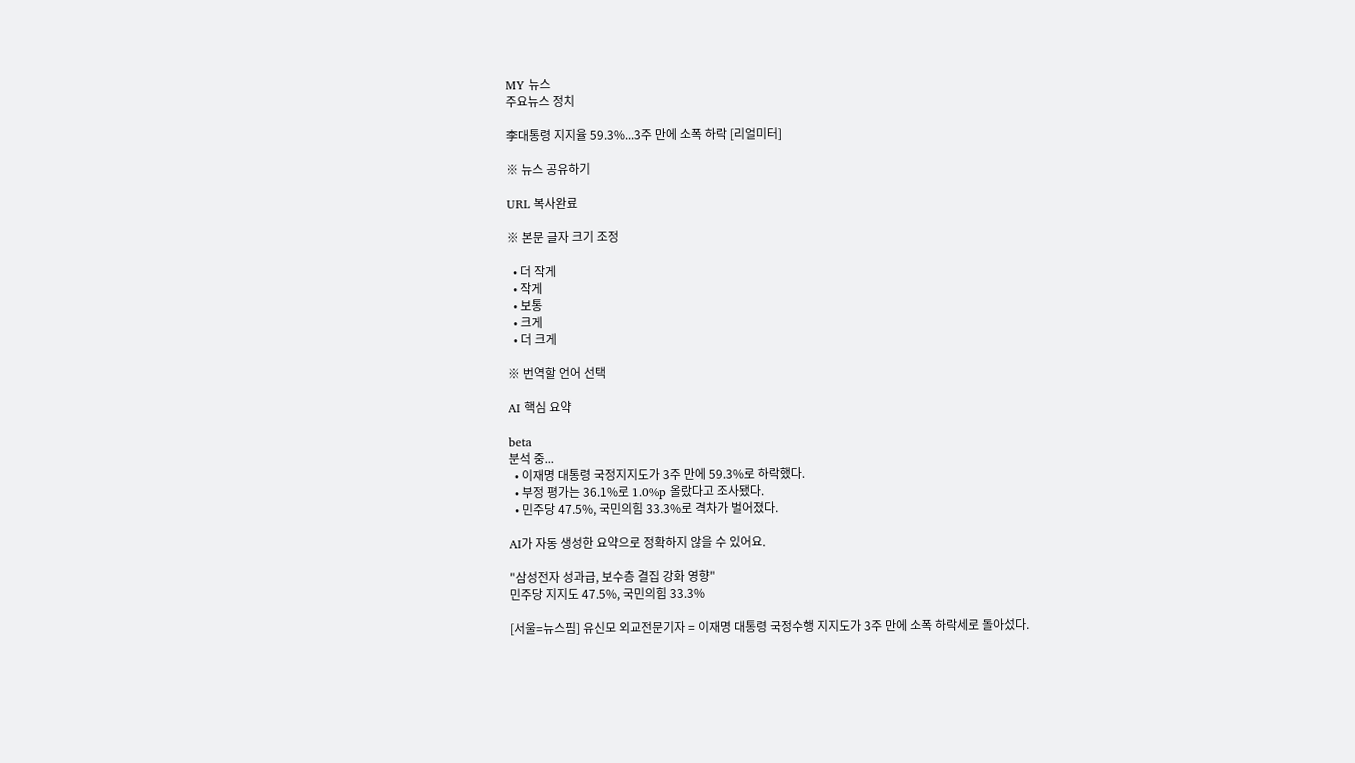MY 뉴스
주요뉴스 정치

李대통령 지지율 59.3%...3주 만에 소폭 하락 [리얼미터]

※ 뉴스 공유하기

URL 복사완료

※ 본문 글자 크기 조정

  • 더 작게
  • 작게
  • 보통
  • 크게
  • 더 크게

※ 번역할 언어 선택

AI 핵심 요약

beta
분석 중...
  • 이재명 대통령 국정지지도가 3주 만에 59.3%로 하락했다.
  • 부정 평가는 36.1%로 1.0%p 올랐다고 조사됐다.
  • 민주당 47.5%, 국민의힘 33.3%로 격차가 벌어졌다.

AI가 자동 생성한 요약으로 정확하지 않을 수 있어요.

"삼성전자 성과급, 보수층 결집 강화 영향"
민주당 지지도 47.5%, 국민의힘 33.3%

[서울=뉴스핌] 유신모 외교전문기자 = 이재명 대통령 국정수행 지지도가 3주 만에 소폭 하락세로 돌아섰다.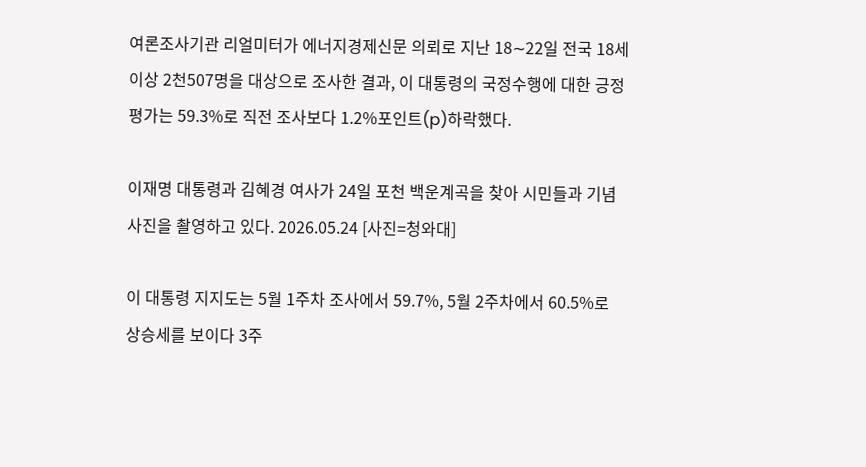여론조사기관 리얼미터가 에너지경제신문 의뢰로 지난 18∼22일 전국 18세 이상 2천507명을 대상으로 조사한 결과, 이 대통령의 국정수행에 대한 긍정 평가는 59.3%로 직전 조사보다 1.2%포인트(p)하락했다.

이재명 대통령과 김혜경 여사가 24일 포천 백운계곡을 찾아 시민들과 기념사진을 촬영하고 있다. 2026.05.24 [사진=청와대]

이 대통령 지지도는 5월 1주차 조사에서 59.7%, 5월 2주차에서 60.5%로 상승세를 보이다 3주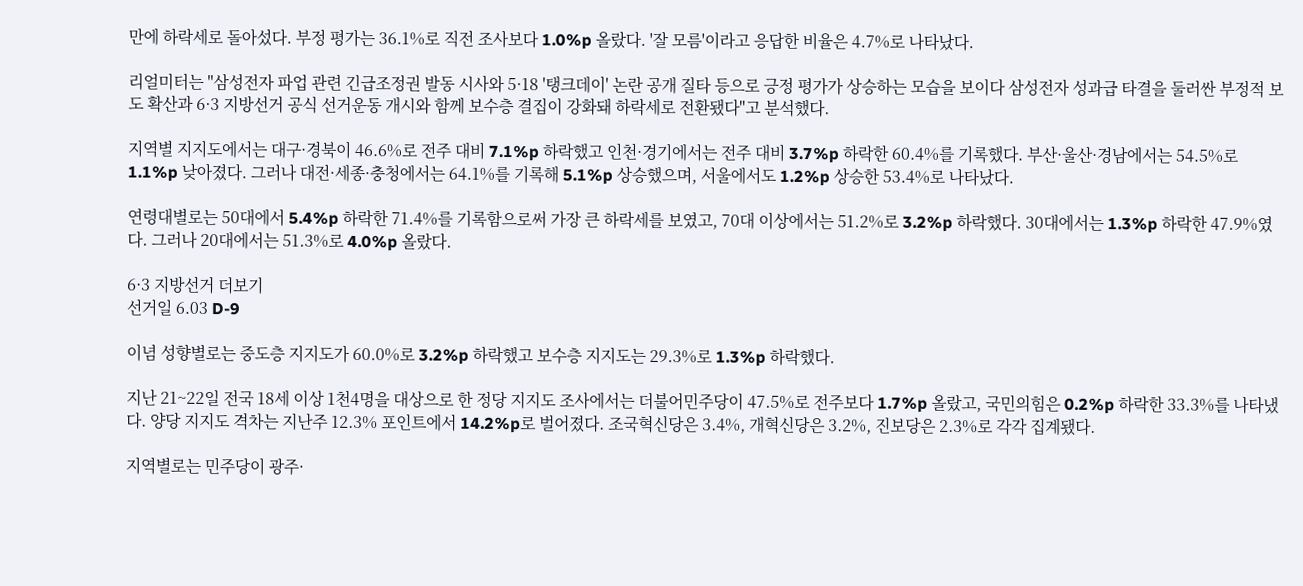만에 하락세로 돌아섰다. 부정 평가는 36.1%로 직전 조사보다 1.0%p 올랐다. '잘 모름'이라고 응답한 비율은 4.7%로 나타났다.

리얼미터는 "삼성전자 파업 관련 긴급조정권 발동 시사와 5·18 '탱크데이' 논란 공개 질타 등으로 긍정 평가가 상승하는 모습을 보이다 삼성전자 성과급 타결을 둘러싼 부정적 보도 확산과 6·3 지방선거 공식 선거운동 개시와 함께 보수층 결집이 강화돼 하락세로 전환됐다"고 분석했다.

지역별 지지도에서는 대구·경북이 46.6%로 전주 대비 7.1%p 하락했고 인천·경기에서는 전주 대비 3.7%p 하락한 60.4%를 기록했다. 부산·울산·경남에서는 54.5%로 1.1%p 낮아졌다. 그러나 대전·세종·충청에서는 64.1%를 기록해 5.1%p 상승했으며, 서울에서도 1.2%p 상승한 53.4%로 나타났다.

연령대별로는 50대에서 5.4%p 하락한 71.4%를 기록함으로써 가장 큰 하락세를 보였고, 70대 이상에서는 51.2%로 3.2%p 하락했다. 30대에서는 1.3%p 하락한 47.9%였다. 그러나 20대에서는 51.3%로 4.0%p 올랐다.

6·3 지방선거 더보기
선거일 6.03 D-9

이념 성향별로는 중도층 지지도가 60.0%로 3.2%p 하락했고 보수층 지지도는 29.3%로 1.3%p 하락했다.

지난 21~22일 전국 18세 이상 1천4명을 대상으로 한 정당 지지도 조사에서는 더불어민주당이 47.5%로 전주보다 1.7%p 올랐고, 국민의힘은 0.2%p 하락한 33.3%를 나타냈다. 양당 지지도 격차는 지난주 12.3% 포인트에서 14.2%p로 벌어졌다. 조국혁신당은 3.4%, 개혁신당은 3.2%, 진보당은 2.3%로 각각 집계됐다.

지역별로는 민주당이 광주·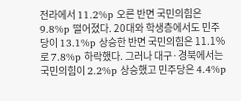전라에서 11.2%p 오른 반면 국민의힘은 9.8%p 떨어졌다. 20대와 학생층에서도 민주당이 13.1%p 상승한 반면 국민의힘은 11.1%로 7.8%p 하락했다. 그러나 대구·경북에서는 국민의힘이 2.2%p 상승했고 민주당은 4.4%p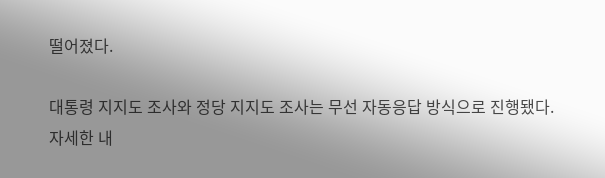떨어졌다.

대통령 지지도 조사와 정당 지지도 조사는 무선 자동응답 방식으로 진행됐다. 자세한 내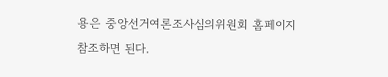용은 중앙선거여론조사심의위원회 홈페이지 참조하면 된다.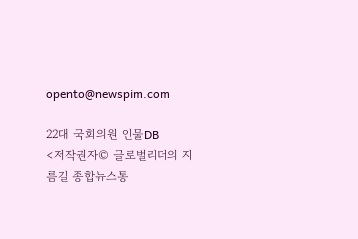opento@newspim.com

22대 국회의원 인물DB
<저작권자© 글로벌리더의 지름길 종합뉴스통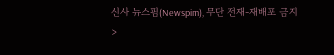신사 뉴스핌(Newspim), 무단 전재-재배포 금지>